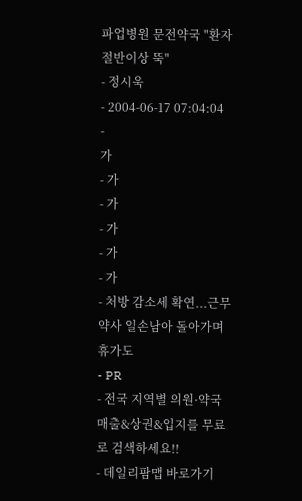파업병원 문전약국 "환자 절반이상 뚝"
- 정시욱
- 2004-06-17 07:04:04
-
가
- 가
- 가
- 가
- 가
- 가
- 처방 감소세 확연...근무약사 일손남아 돌아가며 휴가도
- PR
- 전국 지역별 의원·약국 매출&상권&입지를 무료로 검색하세요!!
- 데일리팜맵 바로가기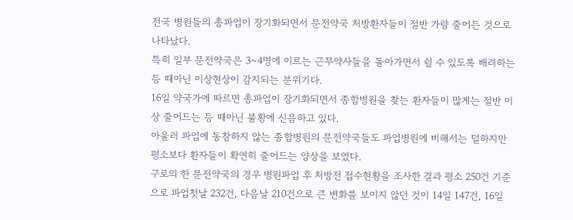전국 병원들의 총파업이 장기화되면서 문전약국 처방환자들이 절반 가량 줄어든 것으로 나타났다.
특히 일부 문전약국은 3~4명에 이르는 근무약사들을 돌아가면서 쉴 수 있도록 배려하는 등 때아닌 이상현상이 감지되는 분위기다.
16일 약국가에 따르면 총파업이 장기화되면서 종합병원을 찾는 환자들이 많게는 절반 이상 줄어드는 등 때아닌 불황에 신음하고 있다.
아울러 파업에 동참하지 않는 종합병원의 문전약국들도 파업병원에 비해서는 덜하지만 평소보다 환자들이 확연히 줄어드는 양상을 보였다.
구로의 한 문전약국의 경우 병원파업 후 처방전 접수현황을 조사한 결과 평소 250건 기준으로 파업첫날 232건, 다음날 210건으로 큰 변화를 보이지 않던 것이 14일 147건, 16일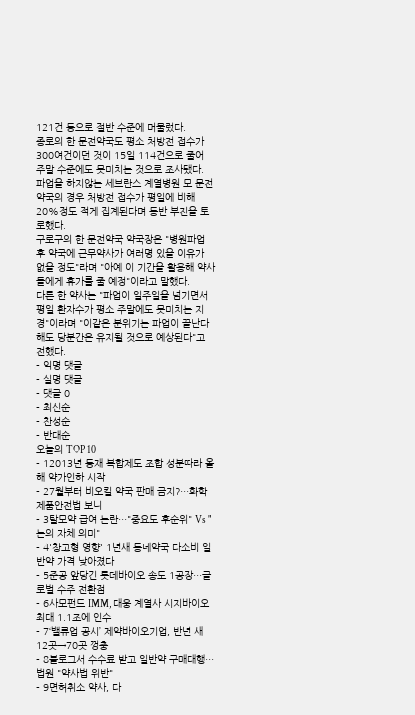121건 등으로 절반 수준에 머물렀다.
종로의 한 문전약국도 평소 처방전 접수가 300여건이던 것이 15일 114건으로 줄어 주말 수준에도 못미치는 것으로 조사됐다.
파업을 하지않는 세브란스 계열병원 모 문전약국의 경우 처방전 접수가 평일에 비해 20%정도 적게 집계된다며 동반 부진을 토로했다.
구로구의 한 문전약국 약국장은 "병원파업 후 약국에 근무약사가 여러명 있을 이유가 없을 정도"라며 "아예 이 기간을 활용해 약사들에게 휴가를 줄 예정"이라고 말했다.
다른 한 약사는 "파업이 일주일을 넘기면서 평일 환자수가 평소 주말에도 못미치는 지경"이라며 "이같은 분위기는 파업이 끝난다해도 당분간은 유지될 것으로 예상된다"고 전했다.
- 익명 댓글
- 실명 댓글
- 댓글 0
- 최신순
- 찬성순
- 반대순
오늘의 TOP 10
- 12013년 등재 복합제도 조합 성분따라 올해 약가인하 시작
- 27월부터 비오킬 약국 판매 금지?…화학제품안전법 보니
- 3탈모약 급여 논란…"중요도 후순위" Vs "논의 자체 의미"
- 4'창고형 영향' 1년새 동네약국 다소비 일반약 가격 낮아졌다
- 5준공 앞당긴 롯데바이오 송도 1공장…글로벌 수주 전환점
- 6사모펀드 IMM, 대웅 계열사 시지바이오 최대 1.1조에 인수
- 7‘밸류업 공시’ 제약바이오기업, 반년 새 12곳→70곳 껑충
- 8블로그서 수수료 받고 일반약 구매대행…법원 "약사법 위반"
- 9면허취소 약사, 다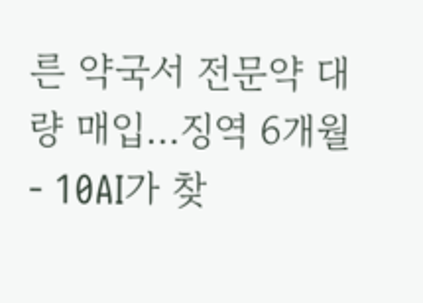른 약국서 전문약 대량 매입…징역 6개월
- 10AI가 찾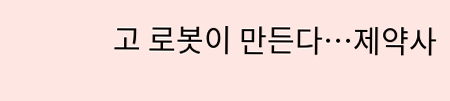고 로봇이 만든다…제약사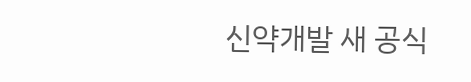신약개발 새 공식